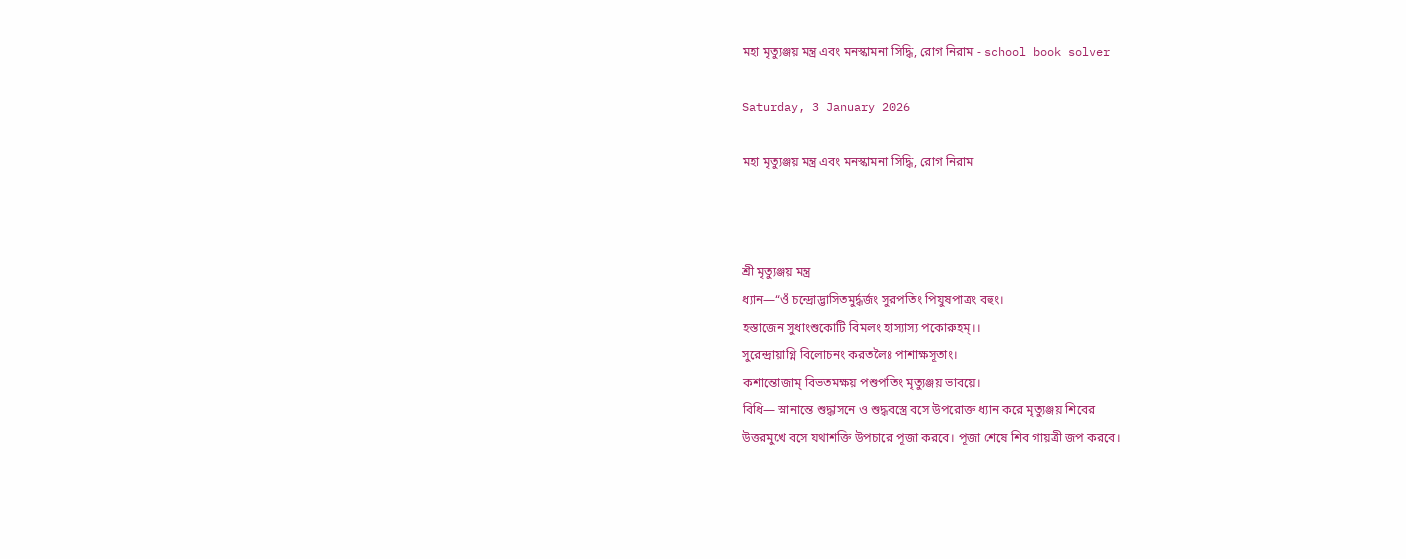মহা মৃত্যুঞ্জয় মন্ত্র এবং মনস্কামনা সিদ্ধি, রোগ নিরাম - school book solver

Saturday, 3 January 2026

মহা মৃত্যুঞ্জয় মন্ত্র এবং মনস্কামনা সিদ্ধি, রোগ নিরাম



শ্রী মৃত্যুঞ্জয় মন্ত্র
ধ্যান—“ওঁ চন্দ্রোদ্ভাসিতমুর্দ্ধর্জং সুরপতিং পিযুষপাত্রং বহুং।
হস্তাজেন সুধাংশুকোটি বিমলং হাস্যাস্য পকোরুহম্।।
সুরেন্দ্রায়াগ্নি বিলোচনং করতলৈঃ পাশাক্ষসূতাং।
কশান্তোজাম্ বিভতমক্ষয় পশুপতিং মৃত্যুঞ্জয় ভাবয়ে।
বিধি— স্নানান্তে শুদ্ধাসনে ও শুদ্ধবস্ত্রে বসে উপরোক্ত ধ্যান করে মৃত্যুঞ্জয় শিবের
উত্তরমুখে বসে যথাশক্তি উপচারে পূজা করবে। পূজা শেষে শিব গায়ত্রী জপ করবে।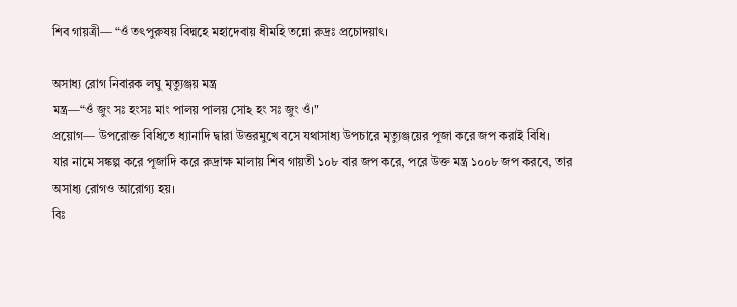শিব গায়ত্রী— “ওঁ তৎপুরুষয় বিদ্মহে মহাদেবায় ধীমহি তন্নো রুদ্রঃ প্রচোদয়াৎ।

অসাধ্য রোগ নিবারক লঘু মৃত্যুঞ্জয় মন্ত্ৰ
মন্ত্ৰ—“ওঁ জুং সঃ হংসঃ মাং পালয় পালয় সোঽ হং সঃ জুং ওঁ।"
প্রয়োগ— উপরোক্ত বিধিতে ধ্যানাদি দ্বারা উত্তরমুখে বসে যথাসাধ্য উপচারে মৃত্যুঞ্জয়ের পূজা করে জপ করাই বিধি।
যার নামে সঙ্কল্প করে পূজাদি করে রুদ্রাক্ষ মালায় শিব গায়তী ১০৮ বার জপ করে, পরে উক্ত মন্ত্র ১০০৮ জপ করবে, তার অসাধ্য রোগও আরোগ্য হয়।
বিঃ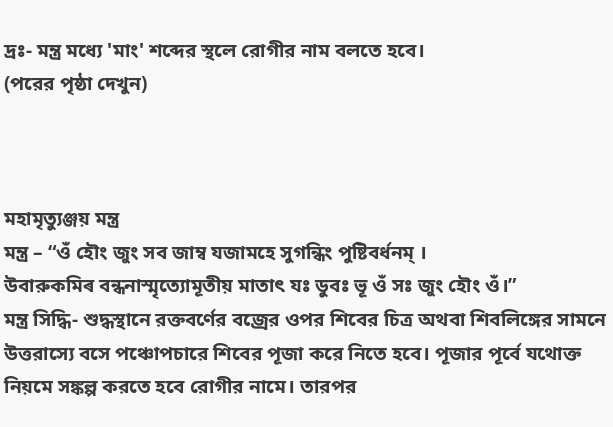দ্রঃ- মন্ত্র মধ্যে 'মাং' শব্দের স্থলে রোগীর নাম বলতে হবে।
(পরের পৃষ্ঠা দেখুন)



মহামৃত্যুঞ্জয় মন্ত্ৰ
মন্ত্ৰ – “ওঁ হৌং জুং সব জাম্ব যজামহে সুগন্ধিং পুষ্টিবর্ধনম্ ।
উবারুকমিৰ বন্ধনাস্মৃত্যোমূতীয় মাতাৎ যঃ ডুবঃ ভূ ওঁ সঃ জুং হৌং ওঁ।”
মন্ত্র সিদ্ধি- শুদ্ধস্থানে রক্তবর্ণের বজ্রের ওপর শিবের চিত্র অথবা শিবলিঙ্গের সামনে উত্তরাস্যে বসে পঞ্চোপচারে শিবের পূজা করে নিতে হবে। পূজার পূর্বে যথোক্ত নিয়মে সঙ্কল্প করতে হবে রোগীর নামে। তারপর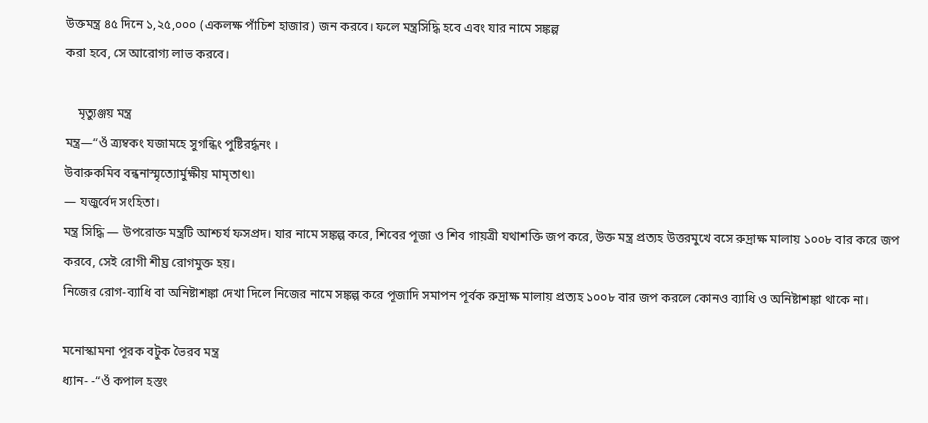উক্তমন্ত্র ৪৫ দিনে ১,২৫,০০০ (একলক্ষ পাঁচিশ হাজার) জন করবে। ফলে মন্ত্রসিদ্ধি হবে এবং যার নামে সঙ্কল্প
করা হবে, সে আরোগ্য লাভ করবে।

    মৃত্যুঞ্জয় মন্ত্ৰ
মন্ত্র—“ওঁ ত্র্যম্বকং যজামহে সুগন্ধিং পুষ্টিরর্দ্ধনং ।
উবারুকমিব বন্ধনাস্মৃত্যোর্মুক্ষীয় মামৃতাৎ৷৷
— যজুর্বেদ সংহিতা।
মন্ত্র সিদ্ধি — উপরোক্ত মন্ত্রটি আশ্চর্য ফসপ্রদ। যার নামে সঙ্কল্প করে, শিবের পূজা ও শিব গায়ত্রী যথাশক্তি জপ করে, উক্ত মন্ত্র প্রত্যহ উত্তরমুখে বসে রুদ্রাক্ষ মালায় ১০০৮ বার করে জপ করবে, সেই রোগী শীঘ্র রোগমুক্ত হয়।
নিজের রোগ-ব্যাধি বা অনিষ্টাশঙ্কা দেখা দিলে নিজের নামে সঙ্কল্প করে পূজাদি সমাপন পূর্বক রুদ্রাক্ষ মালায় প্রত্যহ ১০০৮ বার জপ করলে কোনও ব্যাধি ও অনিষ্টাশঙ্কা থাকে না।

মনোস্কামনা পূরক বটুক ভৈরব মন্ত্র
ধ্যান- -“ওঁ কপাল হস্তং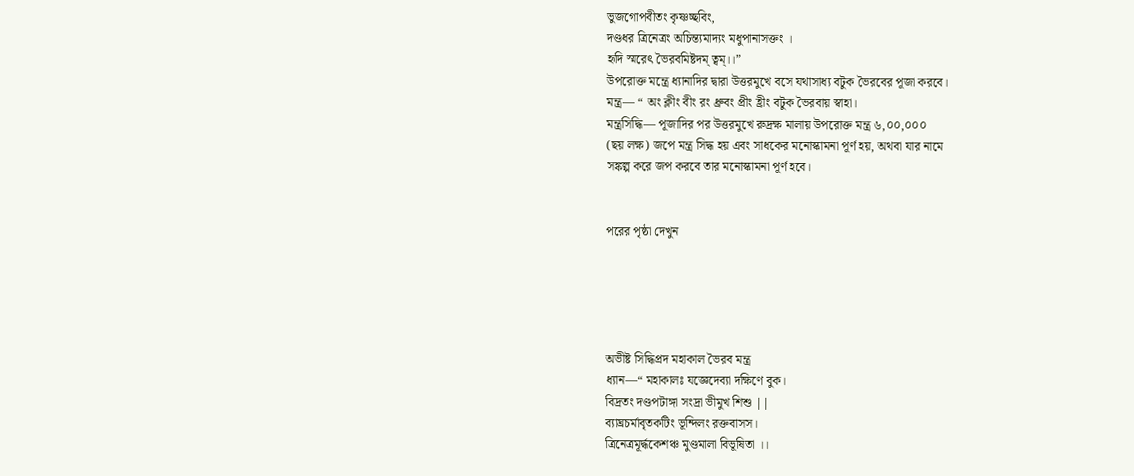ভুজগোপবীতং কৃষ্ণচ্ছবিং,
দণ্ডধর ত্রিনেত্রং অচিন্ত্যমাদ্যং মধুপানাসক্তং ।
হৃদি স্মরেৎ ভৈরবমিষ্টদম্ ত্বম্।।”
উপরোক্ত মন্ত্রে ধ্যানাদির দ্বারা উত্তরমুখে বসে যথাসাধ্য বটুক ভৈরবের পূজা করবে।
মন্ত্র— “ অং ক্লীং বীং রং ধ্রুবং প্রীং হ্রীং বটুক ভৈরবায় স্বাহা।
মন্ত্রসিদ্ধি— পূজাদির পর উত্তরমুখে রুদ্রক্ষ মালায় উপরোক্ত মন্ত্র ৬,০০,০০০
(ছয় লক্ষ) জপে মন্ত্র সিদ্ধ হয় এবং সাধকের মনোস্কামনা পূর্ণ হয়, অথবা যার নামে
সঙ্কল্প করে জপ করবে তার মনোস্কামনা পূর্ণ হবে।


পরের পৃষ্ঠা দেখুন





অভীষ্ট সিদ্ধিপ্রদ মহাকাল ভৈরব মন্ত্র
ধ্যান—“ মহাকালঃ যজ্ঞেদেব্যা দক্ষিণে বুক।
বিদ্রতং দণ্ডপটাঙ্গা সংদ্রা ভীমুখ শিশু ||
ব্যাঘ্রচর্মাবৃতকটিং ভূন্দিলং রক্তবাসস।
ত্রিনেত্রমূৰ্দ্ধকেশঞ্চ মুণ্ডমালা বিভূষিতা ।।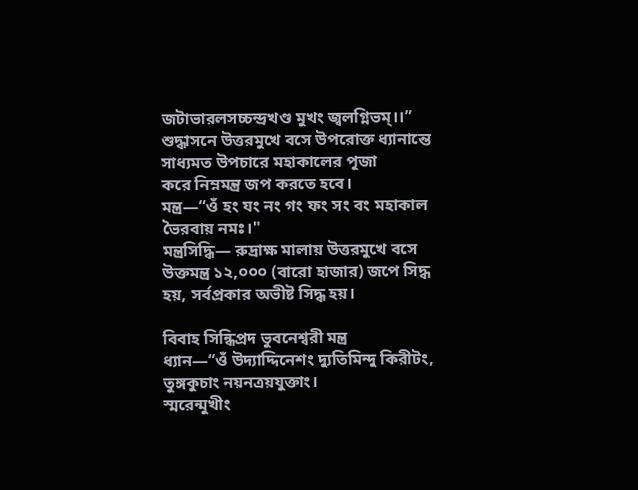জটাভারলসচ্চন্দ্রখণ্ড মুখং জ্বলগ্নিভম্।।”
শুদ্ধাসনে উত্তরমুখে বসে উপরোক্ত ধ্যানান্তে সাধ্যমত উপচারে মহাকালের পূজা
করে নিম্নমন্ত্র জপ করতে হবে।
মন্ত্র—“ওঁ হং যং নং গং ফং সং বং মহাকাল ভৈরবায় নমঃ।"
মন্ত্রসিদ্ধি— রুদ্রাক্ষ মালায় উত্তরমুখে বসে উক্তমন্ত্র ১২,০০০ (বারো হাজার) জপে সিদ্ধ হয়, সর্বপ্রকার অভীষ্ট সিদ্ধ হয়।

বিবাহ সিন্ধিপ্রদ ভুবনেশ্বরী মন্ত্র
ধ্যান—“ওঁ উদ্যাদ্দিনেশং দ্যুতিমিন্দু কিরীটং,
তুঙ্গকুচাং নয়নত্রয়যুক্তাং।
স্মরেন্মুখীং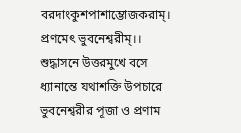বরদাংকুশপাশাম্ভোজকরাম্।
প্রণমেৎ ভুবনেশ্বরীম্।।
শুদ্ধাসনে উত্তরমুখে বসে ধ্যানান্তে যথাশক্তি উপচারে ভুবনেশ্বরীর পূজা ও প্রণাম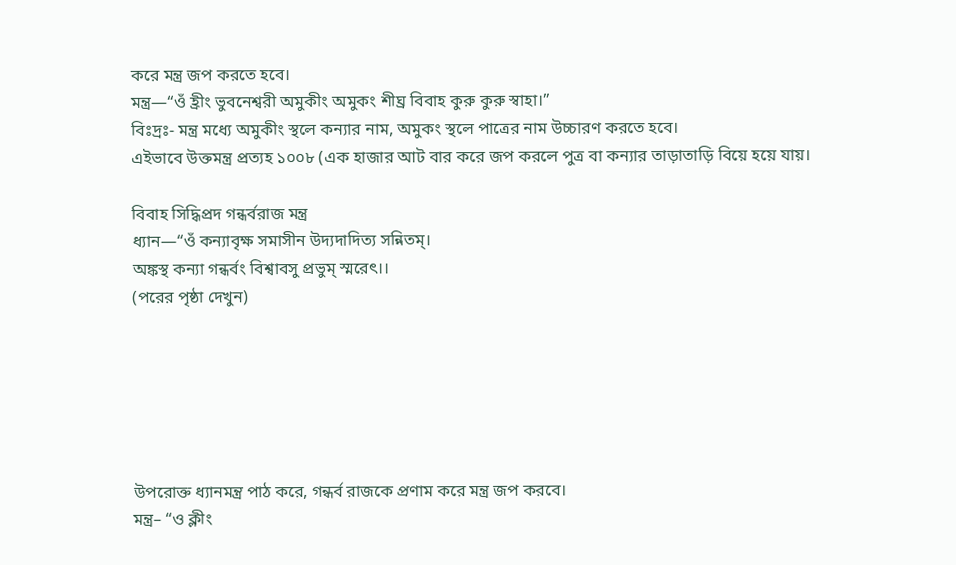করে মন্ত্র জপ করতে হবে।
মন্ত্র—“ওঁ হ্রীং ভুবনেশ্বরী অমুকীং অমুকং শীঘ্র বিবাহ কুরু কুরু স্বাহা।”
বিঃদ্রঃ- মন্ত্র মধ্যে অমুকীং স্থলে কন্যার নাম, অমুকং স্থলে পাত্রের নাম উচ্চারণ করতে হবে।
এইভাবে উক্তমন্ত্র প্রত্যহ ১০০৮ (এক হাজার আট বার করে জপ করলে পুত্র বা কন্যার তাড়াতাড়ি বিয়ে হয়ে যায়।

বিবাহ সিদ্ধিপ্রদ গন্ধর্বরাজ মন্ত্র
ধ্যান—“ওঁ কন্যাবৃক্ষ সমাসীন উদ্যদাদিত্য সন্নিতম্।
অঙ্কস্থ কন্যা গন্ধর্বং বিশ্বাবসু প্রভুম্ স্মরেৎ।।
(পরের পৃষ্ঠা দেখুন)






উপরোক্ত ধ্যানমন্ত্র পাঠ করে, গন্ধর্ব রাজকে প্রণাম করে মন্ত্র জপ করবে।
মন্ত্র– “ও ক্লীং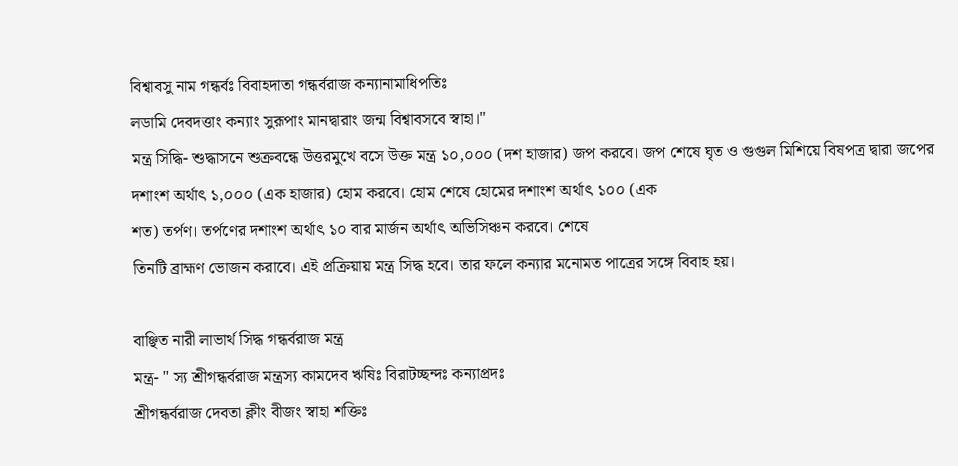বিশ্বাবসু নাম গন্ধর্বঃ বিবাহদাতা গন্ধর্বরাজ কন্যানামাধিপতিঃ
লডামি দেবদত্তাং কন্যাং সুরূপাং মানদ্বারাং জন্ম বিশ্বাবসবে স্বাহা।"
মন্ত্র সিদ্ধি- শুদ্ধাসনে শুক্রবন্ধে উত্তরমুখে বসে উক্ত মন্ত্র ১০,০০০ (দশ হাজার) জপ করবে। জপ শেষে ঘৃত ও গুগুল মিশিয়ে বিষপত্র দ্বারা জপের দশাংশ অর্থাৎ ১,০০০ (এক হাজার) হোম করবে। হোম শেষে হোমের দশাংশ অর্থাৎ ১০০ (এক
শত) তর্পণ। তর্পণের দশাংশ অর্থাৎ ১০ বার মার্জন অর্থাৎ অভিসিঞ্চন করবে। শেষে
তিনটি ব্রাহ্মণ ভোজন করাবে। এই প্রক্রিয়ায় মন্ত্র সিদ্ধ হবে। তার ফলে কন্যার মনোমত পাত্রের সঙ্গে বিবাহ হয়।

বাঞ্ছিত নারী লাভার্থ সিদ্ধ গন্ধর্বরাজ মন্ত্র
মন্ত্র- " স্য শ্রীগন্ধর্বরাজ মন্ত্রস্য কামদেব ঋষিঃ বিরাটচ্ছন্দঃ কন্যাপ্রদঃ
শ্রীগন্ধর্বরাজ দেবতা ক্লীং বীজং স্বাহা শক্তিঃ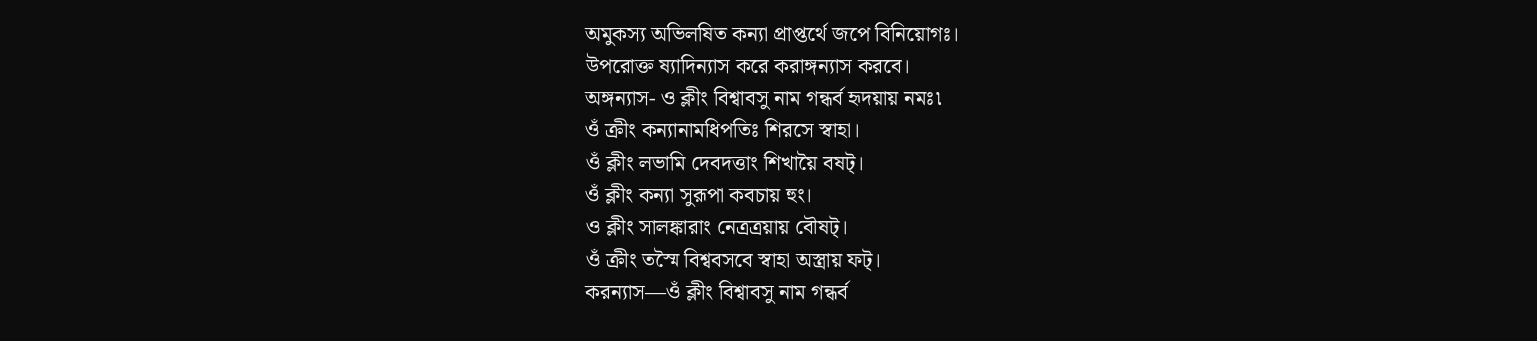অমুকস্য অভিলষিত কন্যা প্রাপ্তর্থে জপে বিনিয়োগঃ।
উপরোক্ত ষ্যাদিন্যাস করে করাঙ্গন্যাস করবে।
অঙ্গন্যাস- ও ক্লীং বিশ্বাবসু নাম গন্ধর্ব হৃদয়ায় নমঃ৷
ওঁ ক্রীং কন্যানামধিপতিঃ শিরসে স্বাহা।
ওঁ ক্লীং লভামি দেবদত্তাং শিখায়ৈ বষট্।
ওঁ ক্লীং কন্যা সুরূপা কবচায় হুং।
ও ক্লীং সালঙ্কারাং নেত্রত্রয়ায় বৌষট্।
ওঁ ক্রীং তস্মৈ বিশ্ববসবে স্বাহা অস্ত্রায় ফট্।
করন্যাস—ওঁ ক্লীং বিশ্বাবসু নাম গন্ধর্ব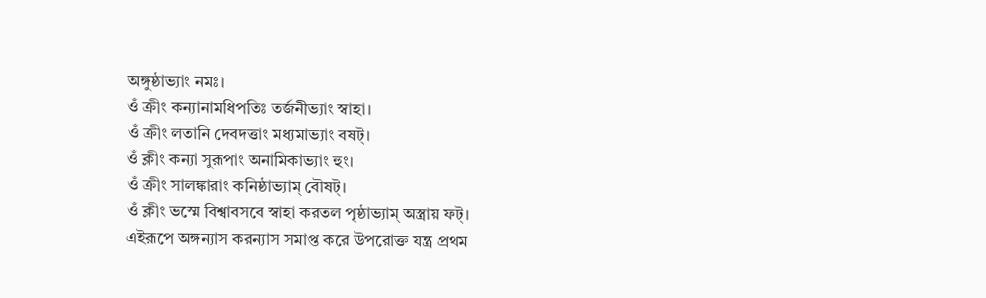অঙ্গুষ্ঠাভ্যাং নমঃ।
ওঁ ক্রীং কন্যানামধিপতিঃ তর্জনীভ্যাং স্বাহা।
ওঁ ক্রীং লতানি দেবদত্তাং মধ্যমাভ্যাং বষট্।
ওঁ ক্লীং কন্যা সুরূপাং অনামিকাভ্যাং হুং।
ওঁ ক্রীং সালঙ্কারাং কনিষ্ঠাভ্যাম্ বৌষট্।
ওঁ ক্লীং ভস্মে বিশ্বাবসবে স্বাহা করতল পৃষ্ঠাভ্যাম্ অস্ত্রায় ফট্।
এইরূপে অঙ্গন্যাস করন্যাস সমাপ্ত করে উপরোক্ত যন্ত্র প্রথম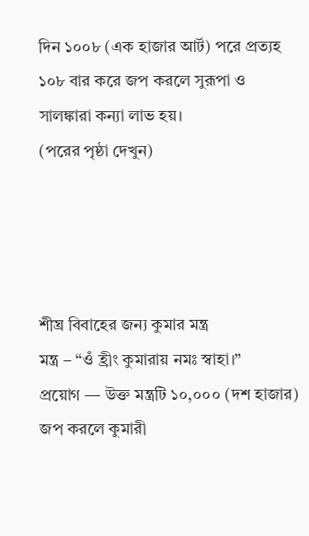দিন ১০০৮ (এক হাজার আর্ট) পরে প্রত্যহ ১০৮ বার করে জপ করলে সুরূপা ও সালঙ্কারা কন্যা লাভ হয়।
(পরের পৃষ্ঠা দেখুন)




শীঘ্র বিবাহের জন্য কুমার মন্ত্র
মন্ত্র – “ওঁ হ্রীং কুমারায় নমঃ স্বাহা।”
প্রয়োগ — উক্ত মন্ত্রটি ১০,০০০ (দশ হাজার) জপ করলে কুমারী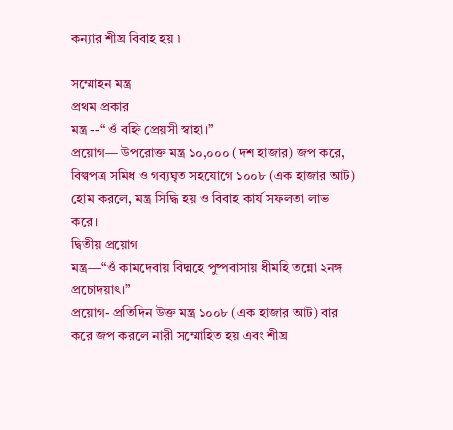কন্যার শীঘ্র বিবাহ হয় ৷

সম্মোহন মন্ত্র
প্রথম প্রকার
মন্ত্র --“ ওঁ বহ্নি প্রেয়সী স্বাহা।”
প্রয়োগ— উপরোক্ত মন্ত্র ১০,০০০ (দশ হাজার) জপ করে, বিল্বপত্র সমিধ ও গব্যঘৃত সহযোগে ১০০৮ (এক হাজার আট) হোম করলে, মন্ত্র সিদ্ধি হয় ও বিবাহ কার্য সফলতা লাভ করে।
দ্বিতীয় প্রয়োগ
মন্ত্র—“ওঁ কামদেবায় বিদ্মহে পুষ্পবাসায় ধীমহি তন্নো ২নঙ্গ প্রচোদয়াৎ।”
প্রয়োগ- প্রতিদিন উক্ত মন্ত্র ১০০৮ (এক হাজার আট) বার করে জপ করলে নারী সম্মোহিত হয় এবং শীঘ্র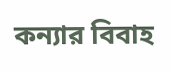কন্যার বিবাহ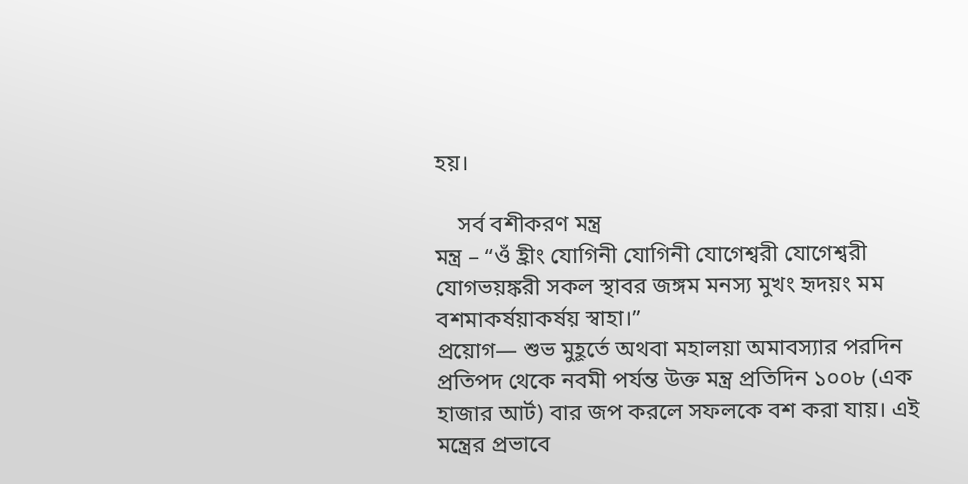হয়।

    সর্ব বশীকরণ মন্ত্র
মন্ত্ৰ – “ওঁ হ্রীং যোগিনী যোগিনী যোগেশ্বরী যোগেশ্বরী যোগভয়ঙ্করী সকল স্থাবর জঙ্গম মনস্য মুখং হৃদয়ং মম বশমাকর্ষয়াকর্ষয় স্বাহা।”
প্রয়োগ— শুভ মুহূর্তে অথবা মহালয়া অমাবস্যার পরদিন প্রতিপদ থেকে নবমী পর্যন্ত উক্ত মন্ত্র প্রতিদিন ১০০৮ (এক হাজার আর্ট) বার জপ করলে সফলকে বশ করা যায়। এই মন্ত্রের প্রভাবে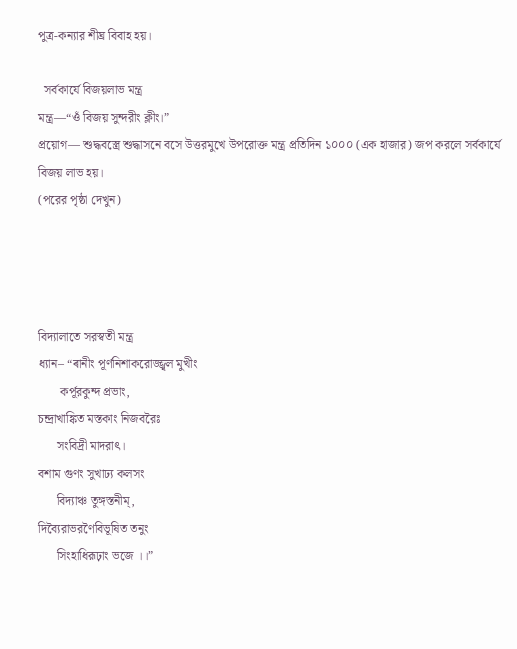পুত্র-কন্যার শীঘ্র বিবাহ হয়।

  সর্বকার্যে বিজয়লাভ মন্ত্ৰ
মন্ত্র—“ওঁ বিজয় সুন্দরীং ক্লীং।”
প্রয়োগ— শুদ্ধবস্ত্রে শুদ্ধাসনে বসে উত্তরমুখে উপরোক্ত মন্ত্র প্রতিদিন ১০০০ (এক হাজার) জপ করলে সর্বকার্যে বিজয় লাভ হয়।
(পরের পৃষ্ঠা দেখুন)




বিদ্যালাতে সরস্বতী মন্ত্ৰ
ধ্যান– “ৰানীং পূর্ণনিশাকরোজ্জ্বল মুখীং
       কর্পূরকুন্দ প্রভাং,
চন্দ্রাখাঙ্কিত মস্তকাং নিজবরৈঃ
      সংবিদ্রী মাদরাৎ।
বশাম গুণং সুখাঢ্য কলসং
      বিদ্যাঞ্চ তুঙ্গস্তনীম্,
দিব্যৈরাভরণৈবিভূষিত তনুং
      সিংহাধিরূঢ়াং ভজে ।।”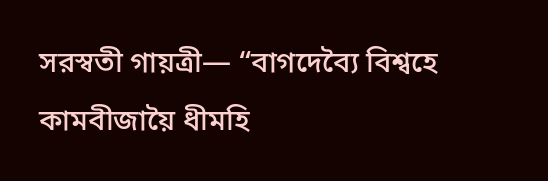সরস্বতী গায়ত্রী— “বাগদেব্যৈ বিশ্বহে কামবীজায়ৈ ধীমহি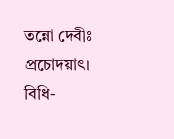তন্নো দেবীঃ প্রচোদয়াৎ।
বিধি-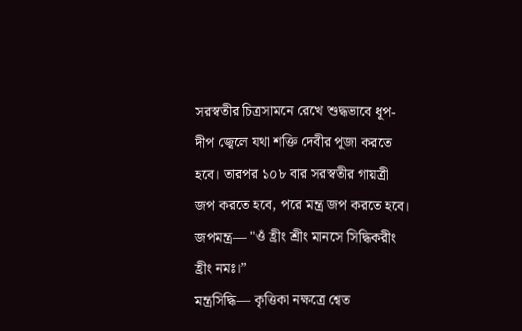সরস্বতীর চিত্রসামনে রেখে শুদ্ধভাবে ধূপ-দীপ জ্বেলে যথা শক্তি দেবীর পূজা করতে হবে। তারপর ১০৮ বার সরস্বতীর গায়ত্রী জপ করতে হবে, পরে মন্ত্র জপ করতে হবে।
জপমন্ত্র— "ওঁ হ্রীং শ্রীং মানসে সিদ্ধিকরীং হ্রীং নমঃ।”
মন্ত্রসিদ্ধি— কৃত্তিকা নক্ষত্রে শ্বেত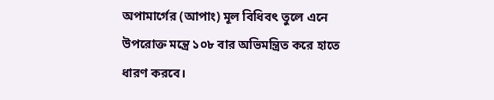অপামার্গের (আপাং) মূল বিধিবৎ তুলে এনে উপরোক্ত মন্ত্রে ১০৮ বার অভিমন্ত্রিত করে হাতে ধারণ করবে।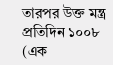তারপর উক্ত মন্ত্র প্রতিদিন ১০০৮ (এক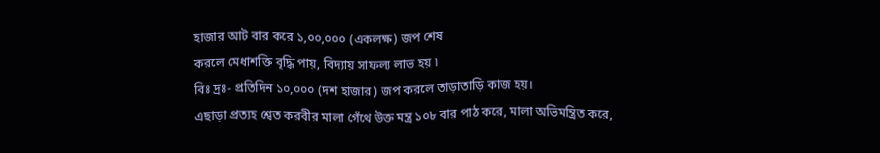হাজার আট বার করে ১,০০,০০০ (একলক্ষ) জপ শেষ
করলে মেধাশক্তি বৃদ্ধি পায়, বিদ্যায় সাফল্য লাভ হয় ৷
বিঃ দ্রঃ- প্রতিদিন ১০,০০০ (দশ হাজার) জপ করলে তাড়াতাড়ি কাজ হয়।
এছাড়া প্রত্যহ শ্বেত করবীর মালা গেঁথে উক্ত মন্ত্র ১০৮ বার পাঠ করে, মালা অভিমন্ত্রিত করে,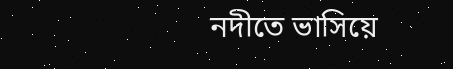নদীতে ভাসিয়ে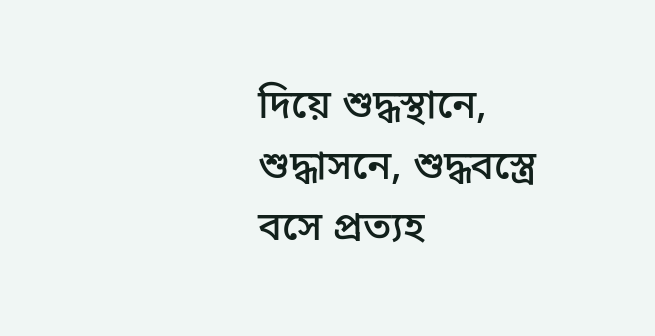দিয়ে শুদ্ধস্থানে, শুদ্ধাসনে, শুদ্ধবস্ত্রে বসে প্রত্যহ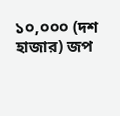১০,০০০ (দশ হাজার) জপ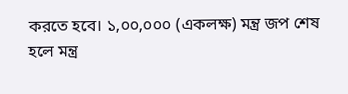করতে হবে। ১,০০,০০০ (একলক্ষ) মন্ত্র জপ শেষ হলে মন্ত্র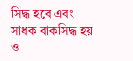সিদ্ধ হবে এবং সাধক বাকসিদ্ধ হয় ও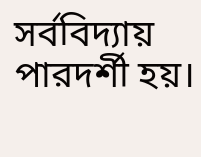সর্ববিদ্যায় পারদর্শী হয়।